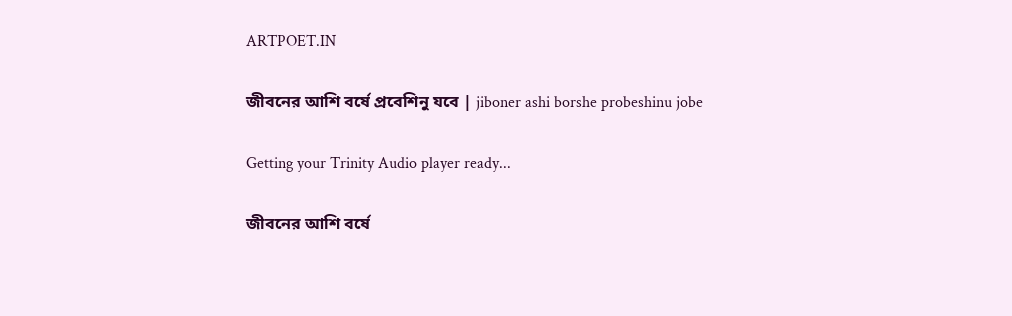ARTPOET.IN

জীবনের আশি বর্ষে প্রবেশিনু যবে | jiboner ashi borshe probeshinu jobe

Getting your Trinity Audio player ready...

জীবনের আশি বর্ষে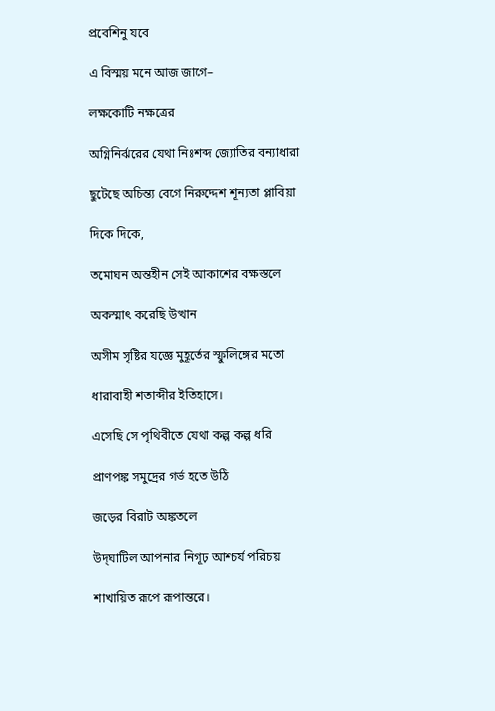প্রবেশিনু যবে

এ বিস্ময় মনে আজ জাগে–

লক্ষকোটি নক্ষত্রের

অগ্নিনির্ঝরের যেথা নিঃশব্দ জ্যোতির বন্যাধারা

ছুটেছে অচিন্ত্য বেগে নিরুদ্দেশ শূন্যতা প্লাবিয়া

দিকে দিকে,

তমোঘন অন্তহীন সেই আকাশের বক্ষস্তলে

অকস্মাৎ করেছি উত্থান

অসীম সৃষ্টির যজ্ঞে মুহূর্তের স্ফুলিঙ্গের মতো

ধারাবাহী শতাব্দীর ইতিহাসে।

এসেছি সে পৃথিবীতে যেথা কল্প কল্প ধরি

প্রাণপঙ্ক সমুদ্রের গর্ভ হতে উঠি

জড়ের বিরাট অঙ্কতলে

উদ্‌ঘাটিল আপনার নিগূঢ় আশ্চর্য পরিচয়

শাখায়িত রূপে রূপান্তরে।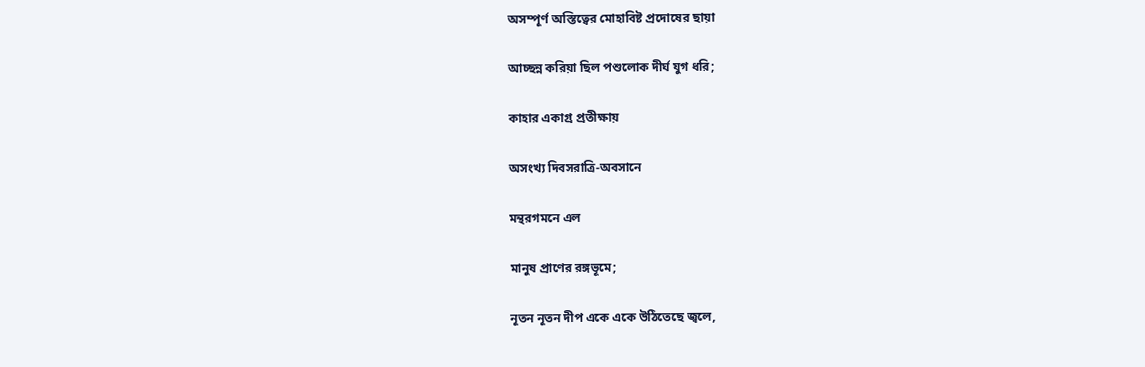অসম্পূর্ণ অস্তিত্বের মোহাবিষ্ট প্রদোষের ছায়া

আচ্ছন্ন করিয়া ছিল পশুলোক দীর্ঘ যুগ ধরি;

কাহার একাগ্র প্রতীক্ষায়

অসংখ্য দিবসরাত্রি-অবসানে

মন্থরগমনে এল

মানুষ প্রাণের রঙ্গভূমে;

নূতন নূতন দীপ একে একে উঠিতেছে জ্বলে,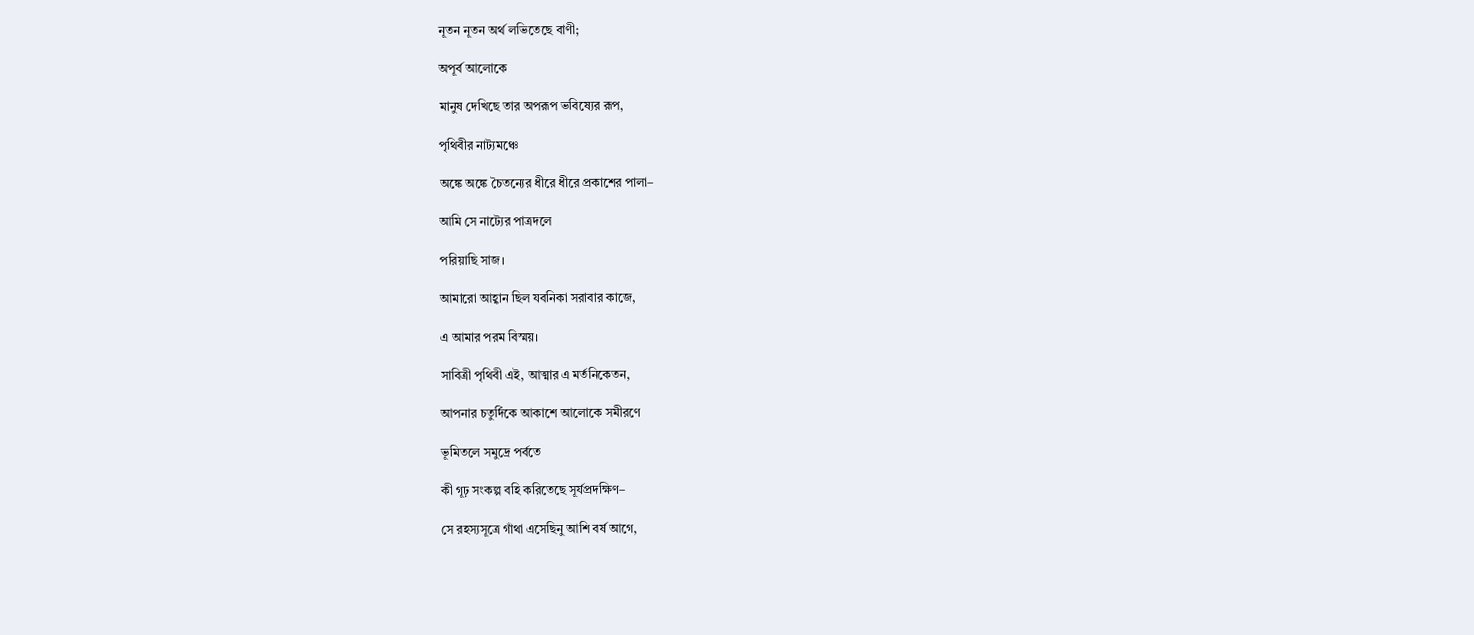নূতন নূতন অর্থ লভিতেছে বাণী;

অপূর্ব আলোকে

মানুষ দেখিছে তার অপরূপ ভবিষ্যের রূপ,

পৃথিবীর নাট্যমঞ্চে

অঙ্কে অঙ্কে চৈতন্যের ধীরে ধীরে প্রকাশের পালা–

আমি সে নাট্যের পাত্রদলে

পরিয়াছি সাজ।

আমারো আহ্বান ছিল যবনিকা সরাবার কাজে,

এ আমার পরম বিস্ময়।

সাবিত্রী পৃথিবী এই, আত্মার এ মর্তনিকেতন,

আপনার চতুর্দিকে আকাশে আলোকে সমীরণে

ভূমিতলে সমুদ্রে পর্বতে

কী গূঢ় সংকল্প বহি করিতেছে সূর্যপ্রদক্ষিণ–

সে রহস্যসূত্রে গাঁথা এসেছিনু আশি বর্ষ আগে,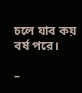চলে যাব কয় বর্ষ পরে।

–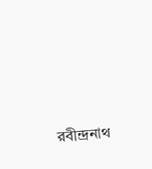রবীন্দ্রনাথ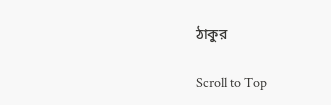ঠাকুর

Scroll to Top